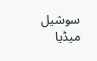سوشیل میڈیا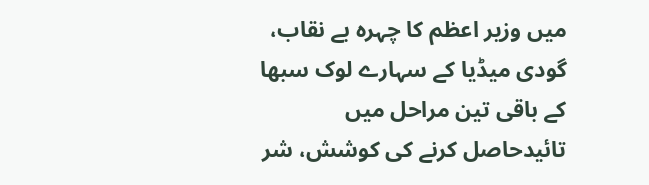میں وزیر اعظم کا چہرہ بے نقاب، گودی میڈیا کے سہارے لوک سبھا کے باقی تین مراحل میں تائیدحاصل کرنے کی کوشش، شر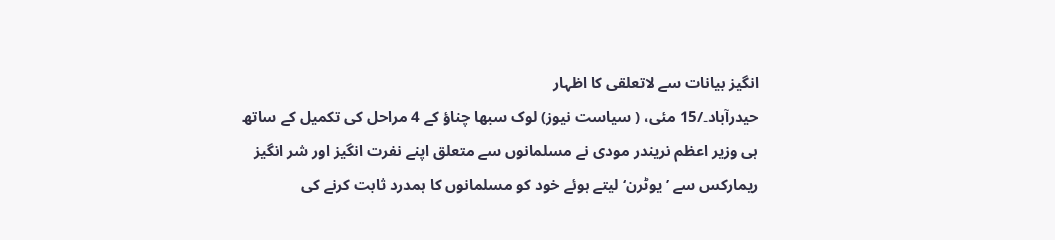انگیز بیانات سے لاتعلقی کا اظہار
حیدرآباد۔/15 مئی، ( سیاست نیوز) لوک سبھا چناؤ کے 4 مراحل کی تکمیل کے ساتھ ہی وزیر اعظم نریندر مودی نے مسلمانوں سے متعلق اپنے نفرت انگیز اور شر انگیز ریمارکس سے ’ یوٹرن‘ لیتے ہوئے خود کو مسلمانوں کا ہمدرد ثابت کرنے کی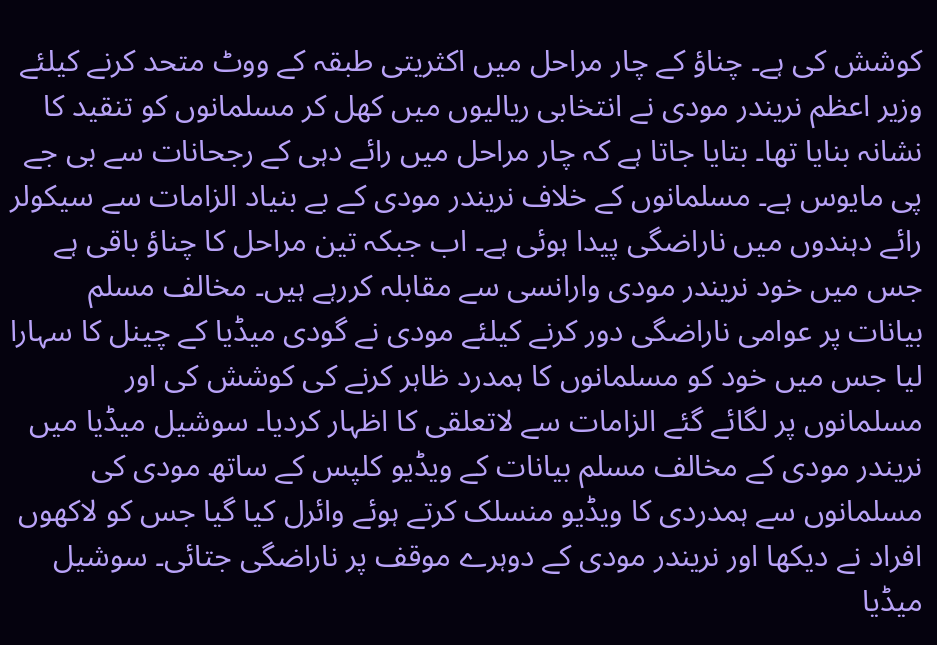کوشش کی ہے۔ چناؤ کے چار مراحل میں اکثریتی طبقہ کے ووٹ متحد کرنے کیلئے وزیر اعظم نریندر مودی نے انتخابی ریالیوں میں کھل کر مسلمانوں کو تنقید کا نشانہ بنایا تھا۔ بتایا جاتا ہے کہ چار مراحل میں رائے دہی کے رجحانات سے بی جے پی مایوس ہے۔ مسلمانوں کے خلاف نریندر مودی کے بے بنیاد الزامات سے سیکولر رائے دہندوں میں ناراضگی پیدا ہوئی ہے۔ اب جبکہ تین مراحل کا چناؤ باقی ہے جس میں خود نریندر مودی وارانسی سے مقابلہ کررہے ہیں۔ مخالف مسلم بیانات پر عوامی ناراضگی دور کرنے کیلئے مودی نے گودی میڈیا کے چینل کا سہارا لیا جس میں خود کو مسلمانوں کا ہمدرد ظاہر کرنے کی کوشش کی اور مسلمانوں پر لگائے گئے الزامات سے لاتعلقی کا اظہار کردیا۔ سوشیل میڈیا میں نریندر مودی کے مخالف مسلم بیانات کے ویڈیو کلپس کے ساتھ مودی کی مسلمانوں سے ہمدردی کا ویڈیو منسلک کرتے ہوئے وائرل کیا گیا جس کو لاکھوں افراد نے دیکھا اور نریندر مودی کے دوہرے موقف پر ناراضگی جتائی۔ سوشیل میڈیا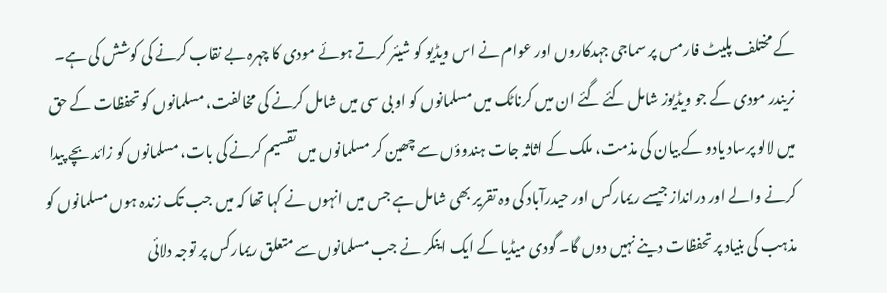کے مختلف پلیٹ فارمس پر سماجی جہدکاروں اور عوام نے اس ویڈیو کو شیئر کرتے ہوئے مودی کا چہرہ بے نقاب کرنے کی کوشش کی ہے۔ نریندر مودی کے جو ویڈیوز شامل کئے گئے ان میں کرناٹک میں مسلمانوں کو او بی سی میں شامل کرنے کی مخالفت، مسلمانوں کو تحفظات کے حق میں لالو پرساد یادو کے بیان کی مذمت، ملک کے اثاثہ جات ہندوؤں سے چھین کر مسلمانوں میں تقسیم کرنے کی بات، مسلمانوں کو زائد بچے پیدا کرنے والے اور درانداز جیسے ریمارکس اور حیدرآباد کی وہ تقریر بھی شامل ہے جس میں انہوں نے کہا تھا کہ میں جب تک زندہ ہوں مسلمانوں کو مذہب کی بنیاد پر تحفظات دینے نہیں دوں گا۔ گودی میڈیا کے ایک اینکر نے جب مسلمانوں سے متعلق ریمارکس پر توجہ دلائی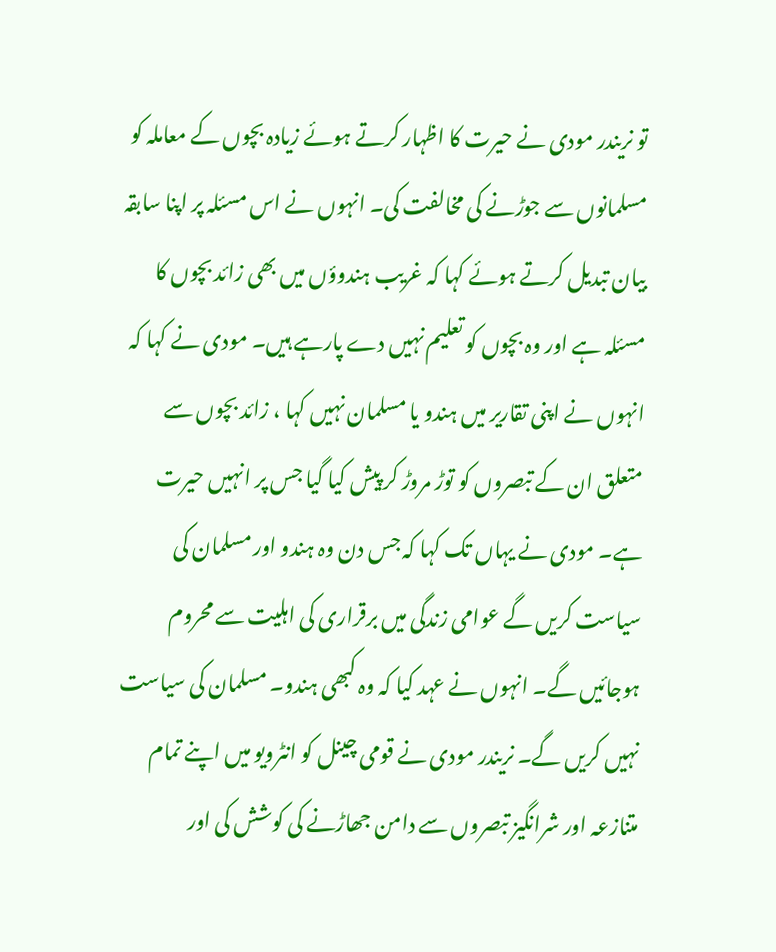تو نریندر مودی نے حیرت کا اظہار کرتے ہوئے زیادہ بچوں کے معاملہ کو مسلمانوں سے جوڑنے کی مخالفت کی۔ انہوں نے اس مسئلہ پر اپنا سابقہ بیان تبدیل کرتے ہوئے کہا کہ غریب ہندوؤں میں بھی زائد بچوں کا مسئلہ ہے اور وہ بچوں کو تعلیم نہیں دے پارہے ہیں۔ مودی نے کہا کہ انہوں نے اپنی تقاریر میں ہندو یا مسلمان نہیں کہا ، زائد بچوں سے متعلق ان کے تبصروں کو توڑ مروڑ کر پیش کیا گیا جس پر انہیں حیرت ہے۔ مودی نے یہاں تک کہا کہ جس دن وہ ہندو اور مسلمان کی سیاست کریں گے عوامی زندگی میں برقراری کی اہلیت سے محروم ہوجائیں گے۔ انہوں نے عہد کیا کہ وہ کبھی ہندو۔ مسلمان کی سیاست نہیں کریں گے۔ نریندر مودی نے قومی چینل کو انٹرویو میں اپنے تمام متنازعہ اور شرانگیز تبصروں سے دامن جھاڑنے کی کوشش کی اور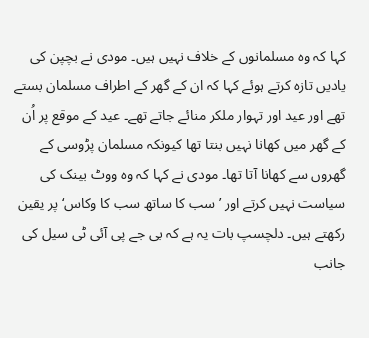کہا کہ وہ مسلمانوں کے خلاف نہیں ہیں۔ مودی نے بچپن کی یادیں تازہ کرتے ہوئے کہا کہ ان کے گھر کے اطراف مسلمان بستے تھے اور عید اور تہوار ملکر منائے جاتے تھے۔ عید کے موقع پر اُن کے گھر میں کھانا نہیں بنتا تھا کیونکہ مسلمان پڑوسی کے گھروں سے کھانا آتا تھا۔ مودی نے کہا کہ وہ ووٹ بینک کی سیاست نہیں کرتے اور ’سب کا ساتھ سب کا وکاس‘ پر یقین رکھتے ہیں۔ دلچسپ بات یہ ہے کہ بی جے پی آئی ٹی سیل کی جانب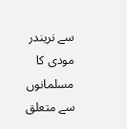سے نریندر مودی کا مسلمانوں سے متعلق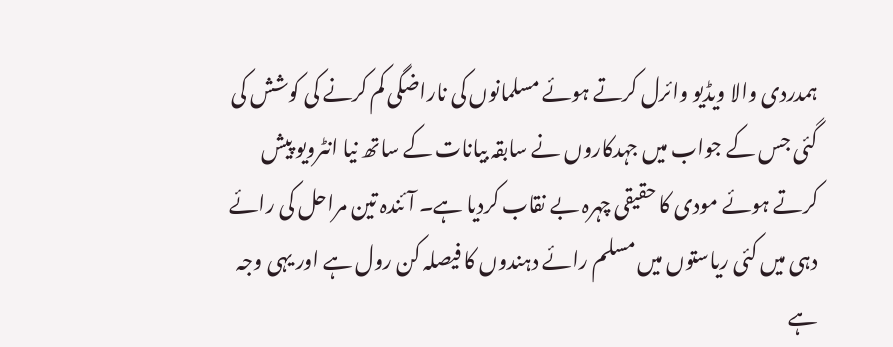ہمدردی والا ویڈیو وائرل کرتے ہوئے مسلمانوں کی ناراضگی کم کرنے کی کوشش کی گئی جس کے جواب میں جہدکاروں نے سابقہ بیانات کے ساتھ نیا انٹرویو پیش کرتے ہوئے مودی کا حقیقی چہرہ بے نقاب کردیا ہے۔ آئندہ تین مراحل کی رائے دہی میں کئی ریاستوں میں مسلم رائے دہندوں کا فیصلہ کن رول ہے اور یہی وجہ ہے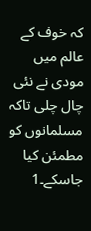کہ خوف کے عالم میں مودی نے نئی چال چلی تاکہ مسلمانوں کو مطمئن کیا جاسکے۔1